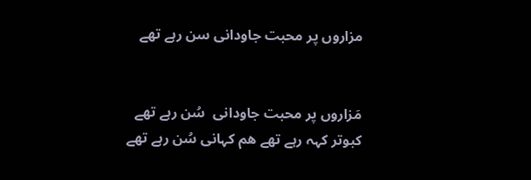مزاروں پر محبت جاودانی سن رہے تھے


مَزاروں پر محبت جاودانی  سُن رہے تھے
کبوتر کہہ رہے تھے ھم کہانی سُن رہے تھے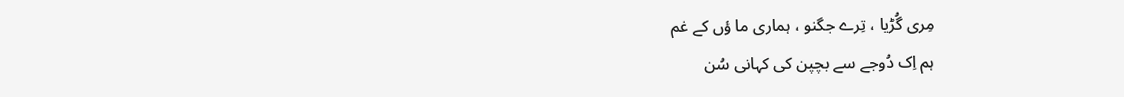مِری گُڑیا ، تِرے جگنو ، ہماری ما ؤں کے غم
ہم اِک دُوجے سے بچپن کی کہانی سُن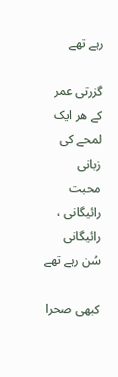رہے تھے

گزرتی عمر کے ھر ایک لمحے کی زبانی
محبت رائیگانی ، رائیگانی سُن رہے تھے

کبھی صحرا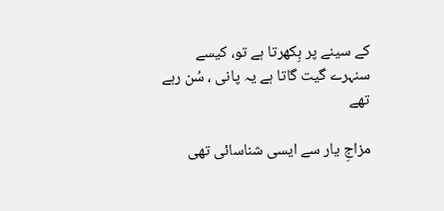کے سینے پر بِکھرتا ہے تو، کیسے
سنہرے گیت گاتا ہے یہ پانی ، سُن رہے تھے

مزاجِ یار سے ایسی شناسائی تھی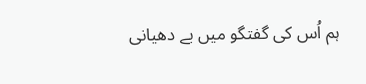ہم اُس کی گفتگو میں بے دھیانی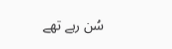سُن رہے تھے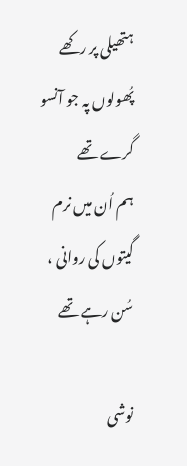ہتھیلی پر رکھے پُھولوں پہ جو آنسو گرے تھے
ہم اُن میں نرم گیتوں کی روانی ، سُن رہے تھے

نوشی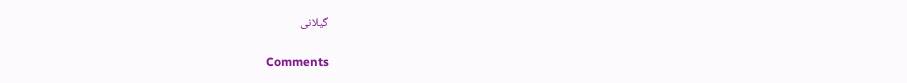گیلانی

Comments